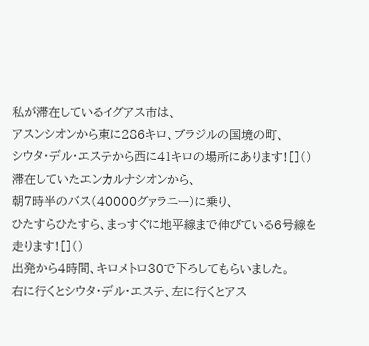私が滞在しているイグアス市は、
アスンシオンから東に286キロ、ブラジルの国境の町、
シウタ・デル・エステから西に41キロの場所にあります![]()
滞在していたエンカルナシオンから、
朝7時半のバス(40000グァラニー)に乗り、
ひたすらひたすら、まっすぐに地平線まで伸びている6号線を走ります![]()
出発から4時間、キロメトロ30で下ろしてもらいました。
右に行くとシウタ・デル・エステ、左に行くとアス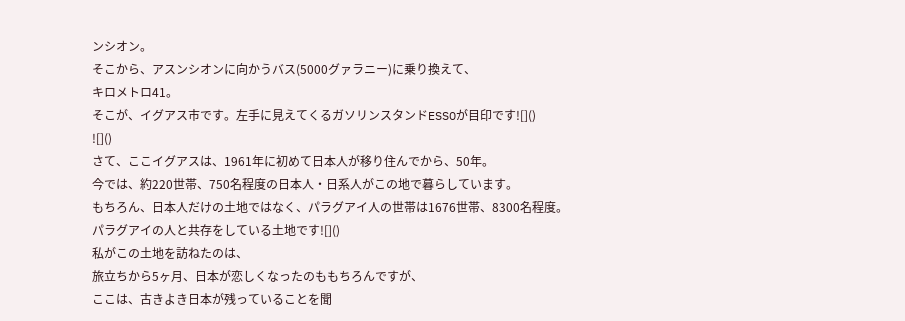ンシオン。
そこから、アスンシオンに向かうバス(5000グァラニー)に乗り換えて、
キロメトロ41。
そこが、イグアス市です。左手に見えてくるガソリンスタンドESSOが目印です![]()
![]()
さて、ここイグアスは、1961年に初めて日本人が移り住んでから、50年。
今では、約220世帯、750名程度の日本人・日系人がこの地で暮らしています。
もちろん、日本人だけの土地ではなく、パラグアイ人の世帯は1676世帯、8300名程度。
パラグアイの人と共存をしている土地です![]()
私がこの土地を訪ねたのは、
旅立ちから5ヶ月、日本が恋しくなったのももちろんですが、
ここは、古きよき日本が残っていることを聞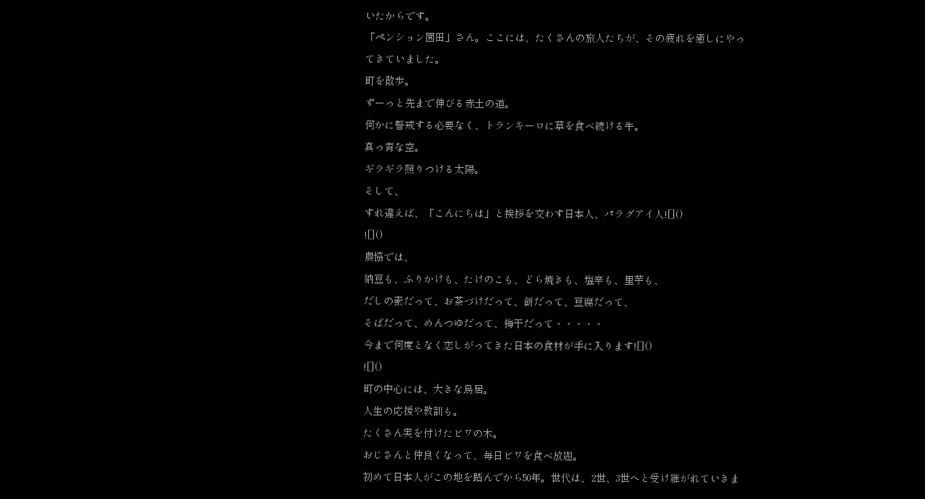いたからです。
「ペンション園田」さん。ここには、たくさんの旅人たちが、その疲れを癒しにやってきていました。
町を散歩。
ずーっと先まで伸びる赤土の道。
何かに警戒する必要なく、トランキーロに草を食べ続ける牛。
真っ青な空。
ギラギラ照りつける太陽。
そして、
すれ違えば、「こんにちは」と挨拶を交わす日本人、パラグアイ人![]()
![]()
農協では、
納豆も、ふりかけも、たけのこも、どら焼きも、塩辛も、里芋も、
だしの素だって、お茶づけだって、餅だって、豆腐だって、
そばだって、めんつゆだって、梅干だって・・・・・
今まで何度となく恋しがってきた日本の食材が手に入ります![]()
![]()
町の中心には、大きな鳥居。
人生の応援や教訓も。
たくさん実を付けたビワの木。
おじさんと仲良くなって、毎日ビワを食べ放題。
初めて日本人がこの地を踏んでから50年。世代は、2世、3世へと受け継がれていきま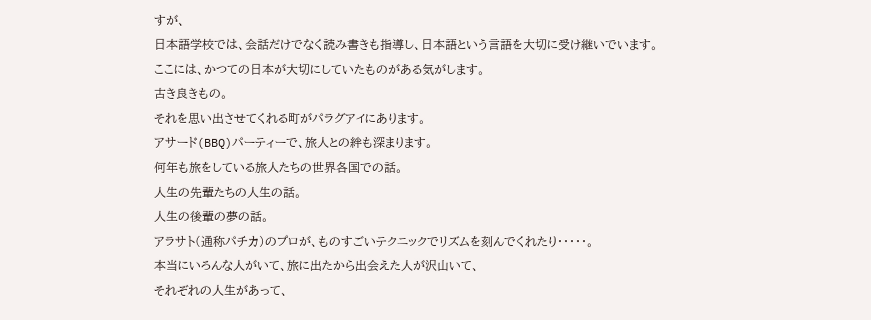すが、
日本語学校では、会話だけでなく読み書きも指導し、日本語という言語を大切に受け継いでいます。
ここには、かつての日本が大切にしていたものがある気がします。
古き良きもの。
それを思い出させてくれる町がパラグアイにあります。
アサード(BBQ)パーティーで、旅人との絆も深まります。
何年も旅をしている旅人たちの世界各国での話。
人生の先輩たちの人生の話。
人生の後輩の夢の話。
アラサト(通称パチカ)のプロが、ものすごいテクニックでリズムを刻んでくれたり・・・・・。
本当にいろんな人がいて、旅に出たから出会えた人が沢山いて、
それぞれの人生があって、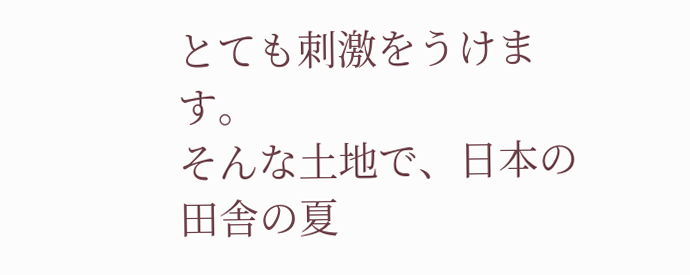とても刺激をうけます。
そんな土地で、日本の田舎の夏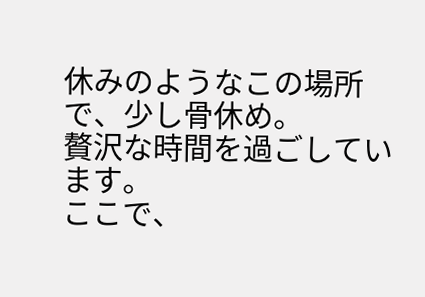休みのようなこの場所で、少し骨休め。
贅沢な時間を過ごしています。
ここで、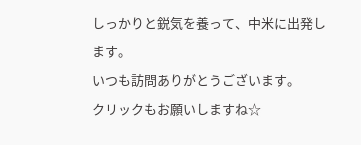しっかりと鋭気を養って、中米に出発します。
いつも訪問ありがとうございます。
クリックもお願いしますね☆